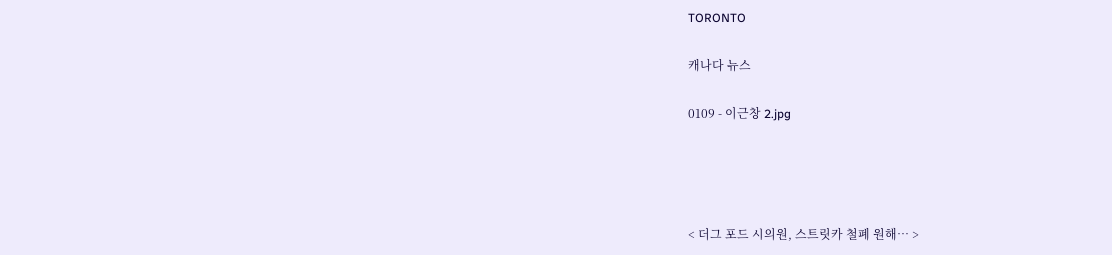TORONTO

캐나다 뉴스

0109 - 이근창 2.jpg




< 더그 포드 시의원, 스트릿카 철폐 원해… >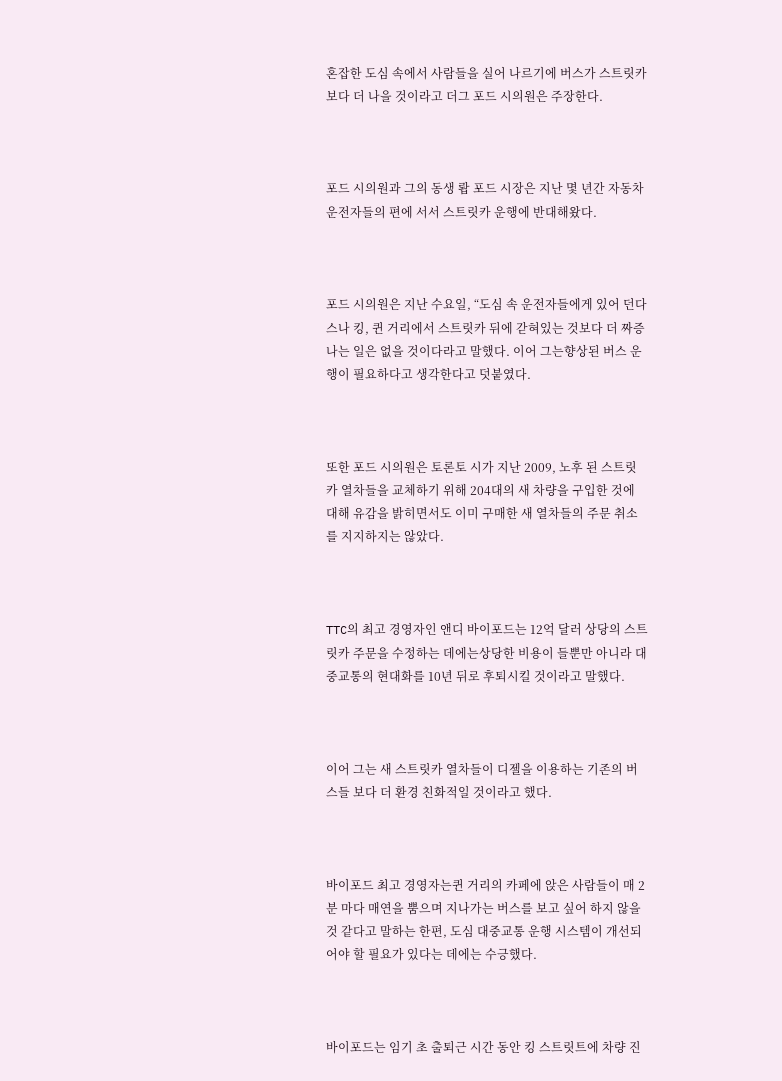혼잡한 도심 속에서 사람들을 실어 나르기에 버스가 스트릿카보다 더 나을 것이라고 더그 포드 시의원은 주장한다.



포드 시의원과 그의 동생 뢉 포드 시장은 지난 몇 년간 자동차 운전자들의 편에 서서 스트릿카 운행에 반대해왔다.



포드 시의원은 지난 수요일, “도심 속 운전자들에게 있어 던다스나 킹, 퀸 거리에서 스트릿카 뒤에 갇혀있는 것보다 더 짜증나는 일은 없을 것이다라고 말했다. 이어 그는향상된 버스 운행이 필요하다고 생각한다고 덧붙였다.



또한 포드 시의원은 토론토 시가 지난 2009, 노후 된 스트릿카 열차들을 교체하기 위해 204대의 새 차량을 구입한 것에 대해 유감을 밝히면서도 이미 구매한 새 열차들의 주문 취소를 지지하지는 않았다.



TTC의 최고 경영자인 앤디 바이포드는 12억 달러 상당의 스트릿카 주문을 수정하는 데에는상당한 비용이 들뿐만 아니라 대중교통의 현대화를 10년 뒤로 후퇴시킬 것이라고 말했다.



이어 그는 새 스트릿카 열차들이 디젤을 이용하는 기존의 버스들 보다 더 환경 친화적일 것이라고 했다.



바이포드 최고 경영자는퀸 거리의 카페에 앉은 사람들이 매 2분 마다 매연을 뿜으며 지나가는 버스를 보고 싶어 하지 않을 것 같다고 말하는 한편, 도심 대중교통 운행 시스템이 개선되어야 할 필요가 있다는 데에는 수긍했다.



바이포드는 임기 초 출퇴근 시간 동안 킹 스트릿트에 차량 진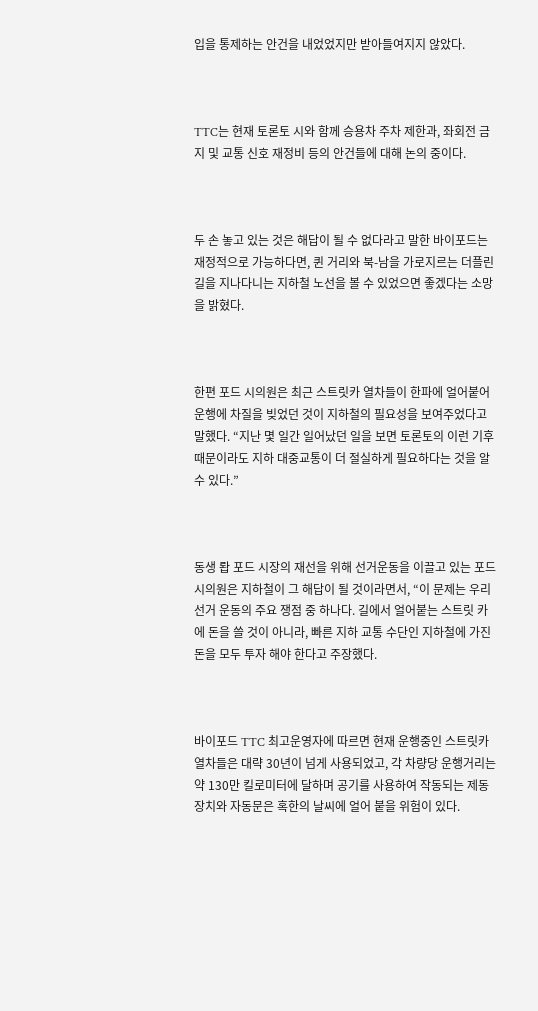입을 통제하는 안건을 내었었지만 받아들여지지 않았다.



TTC는 현재 토론토 시와 함께 승용차 주차 제한과, 좌회전 금지 및 교통 신호 재정비 등의 안건들에 대해 논의 중이다.



두 손 놓고 있는 것은 해답이 될 수 없다라고 말한 바이포드는 재정적으로 가능하다면, 퀸 거리와 북-남을 가로지르는 더플린 길을 지나다니는 지하철 노선을 볼 수 있었으면 좋겠다는 소망을 밝혔다.



한편 포드 시의원은 최근 스트릿카 열차들이 한파에 얼어붙어 운행에 차질을 빚었던 것이 지하철의 필요성을 보여주었다고 말했다. “지난 몇 일간 일어났던 일을 보면 토론토의 이런 기후 때문이라도 지하 대중교통이 더 절실하게 필요하다는 것을 알 수 있다.”



동생 뢉 포드 시장의 재선을 위해 선거운동을 이끌고 있는 포드 시의원은 지하철이 그 해답이 될 것이라면서, “이 문제는 우리 선거 운동의 주요 쟁점 중 하나다. 길에서 얼어붙는 스트릿 카 에 돈을 쓸 것이 아니라, 빠른 지하 교통 수단인 지하철에 가진 돈을 모두 투자 해야 한다고 주장했다.



바이포드 TTC 최고운영자에 따르면 현재 운행중인 스트릿카 열차들은 대략 30년이 넘게 사용되었고, 각 차량당 운행거리는 약 130만 킬로미터에 달하며 공기를 사용하여 작동되는 제동장치와 자동문은 혹한의 날씨에 얼어 붙을 위험이 있다.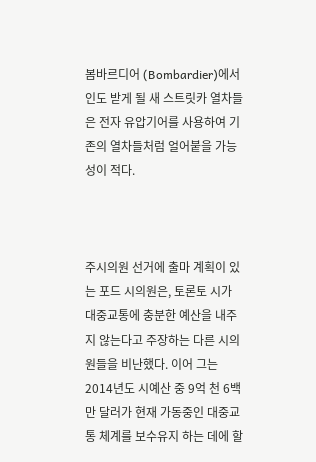봄바르디어 (Bombardier)에서 인도 받게 될 새 스트릿카 열차들은 전자 유압기어를 사용하여 기존의 열차들처럼 얼어붙을 가능성이 적다.



주시의원 선거에 출마 계획이 있는 포드 시의원은, 토론토 시가 대중교통에 충분한 예산을 내주지 않는다고 주장하는 다른 시의원들을 비난했다. 이어 그는 2014년도 시예산 중 9억 천 6백만 달러가 현재 가동중인 대중교통 체계를 보수유지 하는 데에 할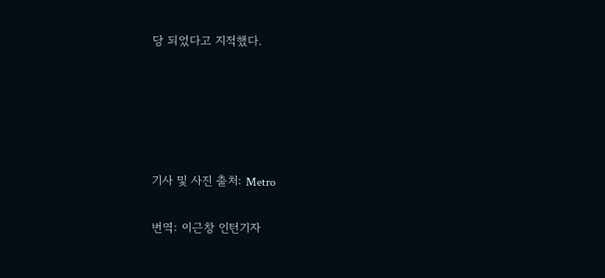당 되었다고 지적했다.





기사 및 사진 출처: Metro

번역: 이근창 인턴기자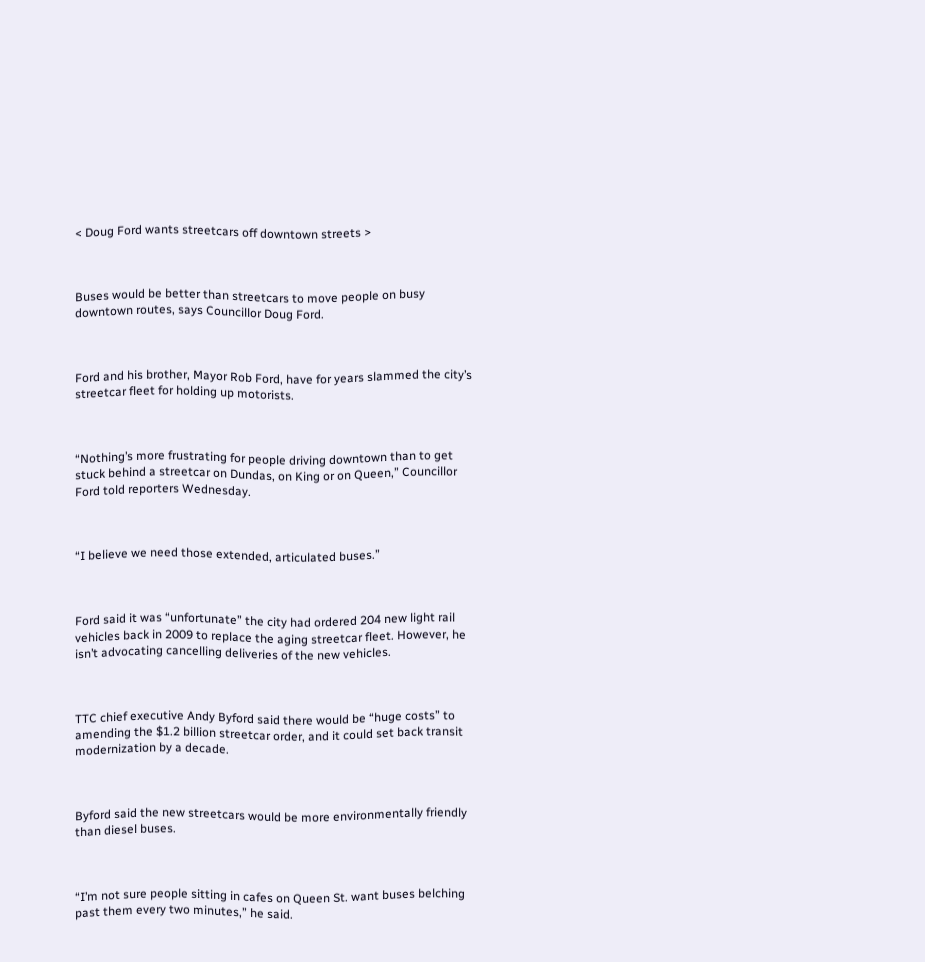< Doug Ford wants streetcars off downtown streets >



Buses would be better than streetcars to move people on busy downtown routes, says Councillor Doug Ford.



Ford and his brother, Mayor Rob Ford, have for years slammed the city’s streetcar fleet for holding up motorists.



“Nothing’s more frustrating for people driving downtown than to get stuck behind a streetcar on Dundas, on King or on Queen,” Councillor Ford told reporters Wednesday.



“I believe we need those extended, articulated buses.”



Ford said it was “unfortunate” the city had ordered 204 new light rail vehicles back in 2009 to replace the aging streetcar fleet. However, he isn’t advocating cancelling deliveries of the new vehicles.



TTC chief executive Andy Byford said there would be “huge costs” to amending the $1.2 billion streetcar order, and it could set back transit modernization by a decade.



Byford said the new streetcars would be more environmentally friendly than diesel buses.



“I’m not sure people sitting in cafes on Queen St. want buses belching past them every two minutes,” he said.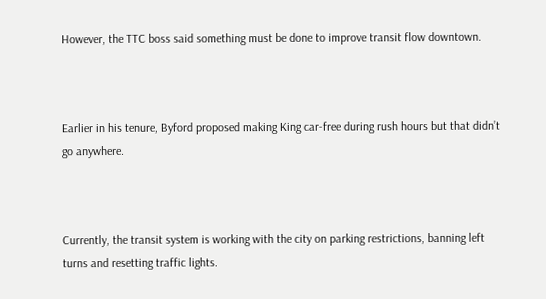However, the TTC boss said something must be done to improve transit flow downtown.



Earlier in his tenure, Byford proposed making King car-free during rush hours but that didn’t go anywhere.



Currently, the transit system is working with the city on parking restrictions, banning left turns and resetting traffic lights.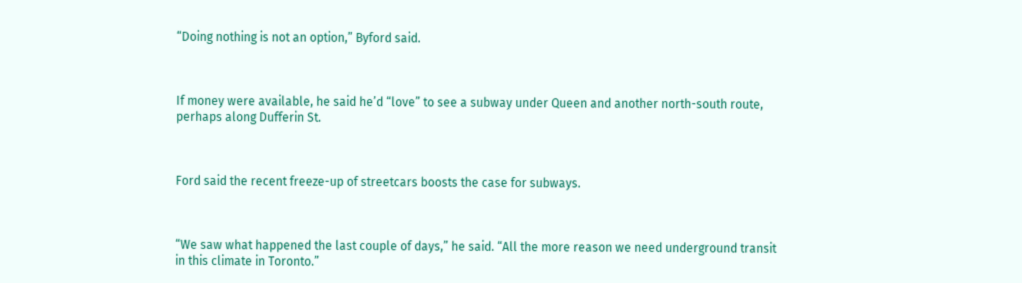“Doing nothing is not an option,” Byford said.



If money were available, he said he’d “love” to see a subway under Queen and another north-south route, perhaps along Dufferin St.



Ford said the recent freeze-up of streetcars boosts the case for subways.



“We saw what happened the last couple of days,” he said. “All the more reason we need underground transit in this climate in Toronto.”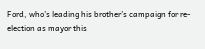Ford, who’s leading his brother’s campaign for re-election as mayor this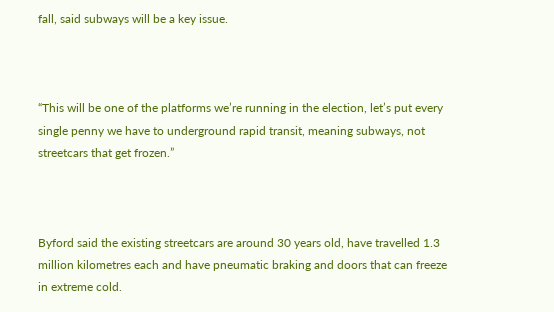fall, said subways will be a key issue.



“This will be one of the platforms we’re running in the election, let’s put every single penny we have to underground rapid transit, meaning subways, not streetcars that get frozen.”



Byford said the existing streetcars are around 30 years old, have travelled 1.3 million kilometres each and have pneumatic braking and doors that can freeze in extreme cold.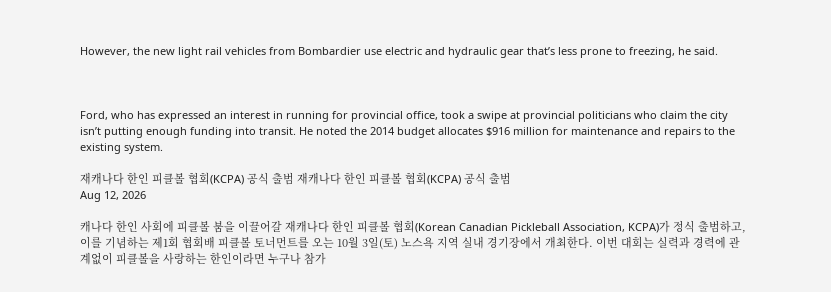However, the new light rail vehicles from Bombardier use electric and hydraulic gear that’s less prone to freezing, he said.



Ford, who has expressed an interest in running for provincial office, took a swipe at provincial politicians who claim the city isn’t putting enough funding into transit. He noted the 2014 budget allocates $916 million for maintenance and repairs to the existing system.

재캐나다 한인 피클볼 협회(KCPA) 공식 출범 재캐나다 한인 피클볼 협회(KCPA) 공식 출범
Aug 12, 2026

캐나다 한인 사회에 피클볼 붐을 이끌어갈 재캐나다 한인 피클볼 협회(Korean Canadian Pickleball Association, KCPA)가 정식 출범하고, 이를 기념하는 제1회 협회배 피클볼 토너먼트를 오는 10월 3일(토) 노스욕 지역 실내 경기장에서 개최한다. 이번 대회는 실력과 경력에 관계없이 피클볼을 사랑하는 한인이라면 누구나 참가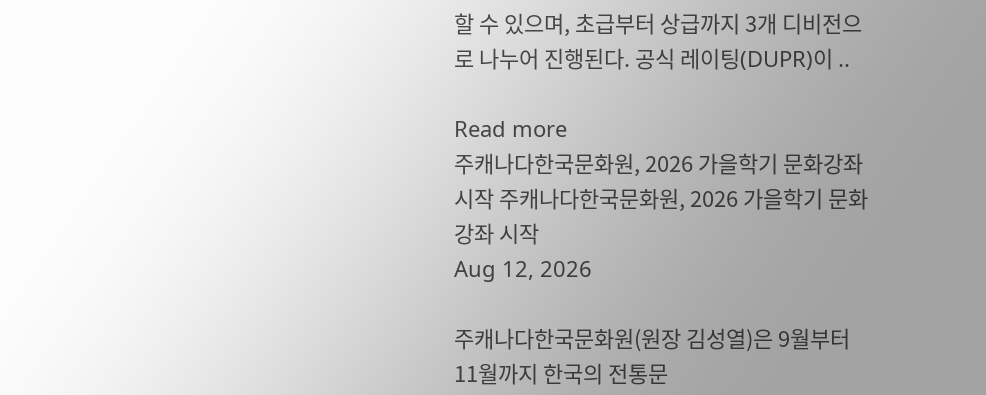할 수 있으며, 초급부터 상급까지 3개 디비전으로 나누어 진행된다. 공식 레이팅(DUPR)이 ..

Read more
주캐나다한국문화원, 2026 가을학기 문화강좌 시작 주캐나다한국문화원, 2026 가을학기 문화강좌 시작
Aug 12, 2026

주캐나다한국문화원(원장 김성열)은 9월부터 11월까지 한국의 전통문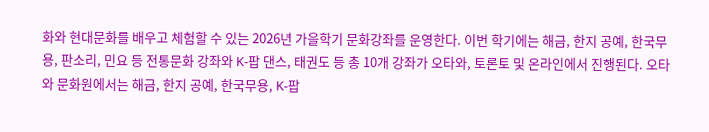화와 현대문화를 배우고 체험할 수 있는 2026년 가을학기 문화강좌를 운영한다. 이번 학기에는 해금, 한지 공예, 한국무용, 판소리, 민요 등 전통문화 강좌와 K-팝 댄스, 태권도 등 총 10개 강좌가 오타와, 토론토 및 온라인에서 진행된다. 오타와 문화원에서는 해금, 한지 공예, 한국무용, K-팝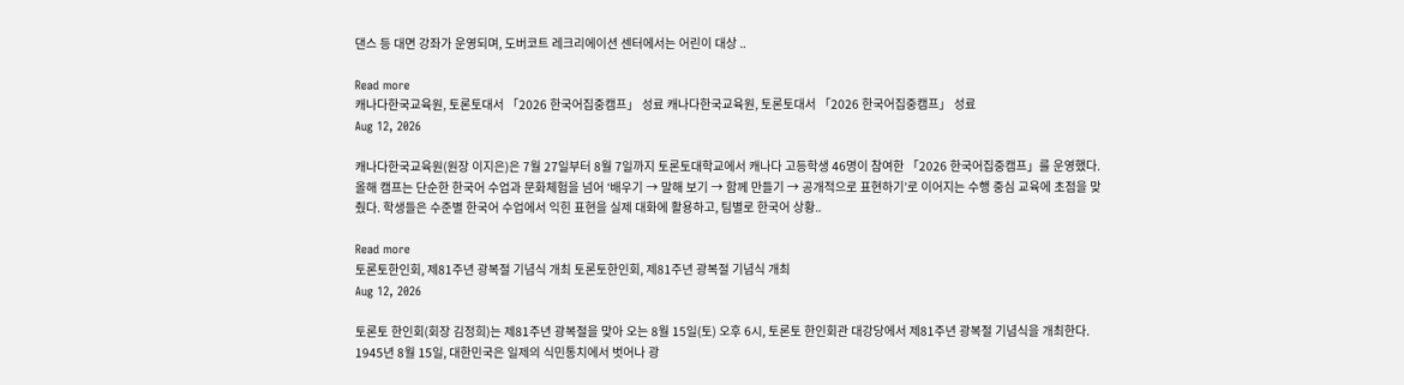댄스 등 대면 강좌가 운영되며, 도버코트 레크리에이션 센터에서는 어린이 대상 ..

Read more
캐나다한국교육원, 토론토대서 「2026 한국어집중캠프」 성료 캐나다한국교육원, 토론토대서 「2026 한국어집중캠프」 성료
Aug 12, 2026

캐나다한국교육원(원장 이지은)은 7월 27일부터 8월 7일까지 토론토대학교에서 캐나다 고등학생 46명이 참여한 「2026 한국어집중캠프」를 운영했다. 올해 캠프는 단순한 한국어 수업과 문화체험을 넘어 ‘배우기 → 말해 보기 → 함께 만들기 → 공개적으로 표현하기’로 이어지는 수행 중심 교육에 초점을 맞췄다. 학생들은 수준별 한국어 수업에서 익힌 표현을 실제 대화에 활용하고, 팀별로 한국어 상황..

Read more
토론토한인회, 제81주년 광복절 기념식 개최 토론토한인회, 제81주년 광복절 기념식 개최
Aug 12, 2026

토론토 한인회(회장 김정희)는 제81주년 광복절을 맞아 오는 8월 15일(토) 오후 6시, 토론토 한인회관 대강당에서 제81주년 광복절 기념식을 개최한다. 1945년 8월 15일, 대한민국은 일제의 식민통치에서 벗어나 광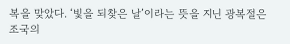복을 맞았다. ‘빛을 되찾은 날’이라는 뜻을 지닌 광복절은 조국의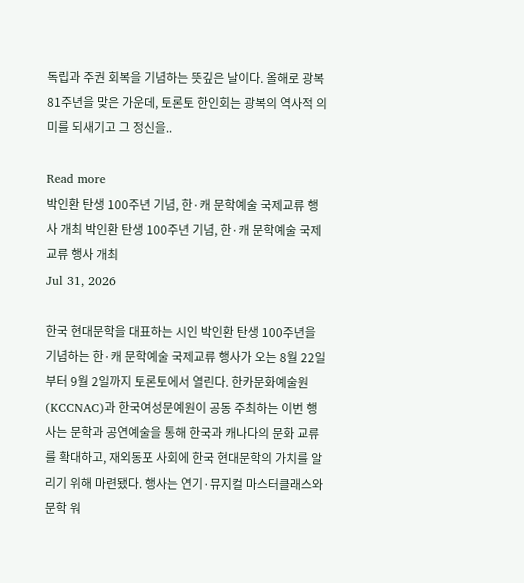독립과 주권 회복을 기념하는 뜻깊은 날이다. 올해로 광복 81주년을 맞은 가운데, 토론토 한인회는 광복의 역사적 의미를 되새기고 그 정신을..

Read more
박인환 탄생 100주년 기념, 한·캐 문학예술 국제교류 행사 개최 박인환 탄생 100주년 기념, 한·캐 문학예술 국제교류 행사 개최
Jul 31, 2026

한국 현대문학을 대표하는 시인 박인환 탄생 100주년을 기념하는 한·캐 문학예술 국제교류 행사가 오는 8월 22일부터 9월 2일까지 토론토에서 열린다. 한카문화예술원(KCCNAC)과 한국여성문예원이 공동 주최하는 이번 행사는 문학과 공연예술을 통해 한국과 캐나다의 문화 교류를 확대하고, 재외동포 사회에 한국 현대문학의 가치를 알리기 위해 마련됐다. 행사는 연기·뮤지컬 마스터클래스와 문학 워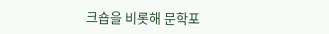크숍을 비롯해 문학포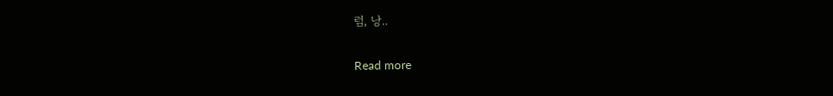럼, 낭..

Read more